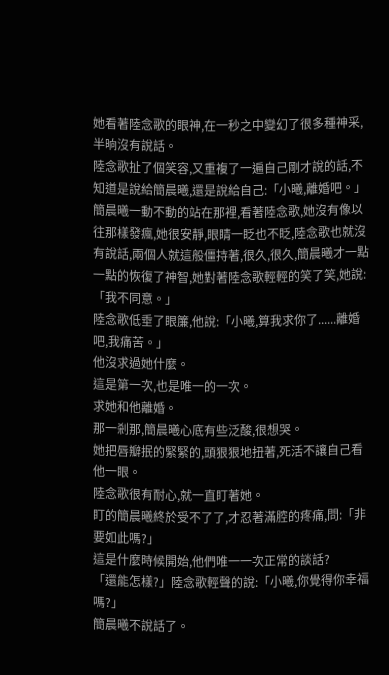她看著陸念歌的眼神,在一秒之中變幻了很多種神采,半晌沒有說話。
陸念歌扯了個笑容,又重複了一遍自己剛才說的話,不知道是說給簡晨曦,還是說給自己:「小曦,離婚吧。」
簡晨曦一動不動的站在那裡,看著陸念歌,她沒有像以往那樣發瘋,她很安靜,眼睛一眨也不眨,陸念歌也就沒有說話,兩個人就這般僵持著,很久,很久,簡晨曦才一點一點的恢復了神智,她對著陸念歌輕輕的笑了笑,她說:「我不同意。」
陸念歌低垂了眼簾,他說:「小曦,算我求你了......離婚吧,我痛苦。」
他沒求過她什麼。
這是第一次,也是唯一的一次。
求她和他離婚。
那一剎那,簡晨曦心底有些泛酸,很想哭。
她把唇瓣抿的緊緊的,頭狠狠地扭著,死活不讓自己看他一眼。
陸念歌很有耐心,就一直盯著她。
盯的簡晨曦終於受不了了,才忍著滿腔的疼痛,問:「非要如此嗎?」
這是什麼時候開始,他們唯一一次正常的談話?
「還能怎樣?」陸念歌輕聲的說:「小曦,你覺得你幸福嗎?」
簡晨曦不說話了。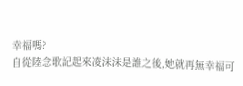幸福嗎?
自從陸念歌記起來凌沫沫是誰之後,她就再無幸福可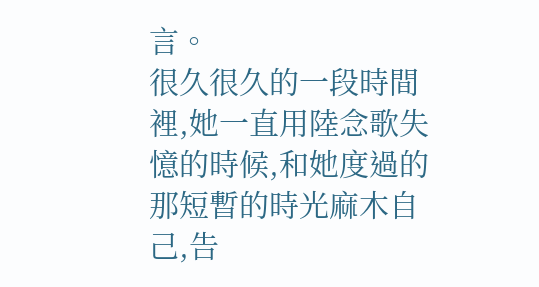言。
很久很久的一段時間裡,她一直用陸念歌失憶的時候,和她度過的那短暫的時光麻木自己,告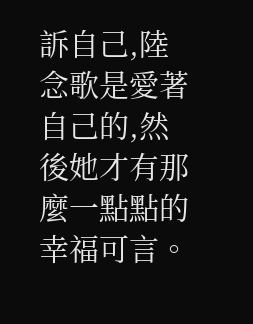訴自己,陸念歌是愛著自己的,然後她才有那麼一點點的幸福可言。